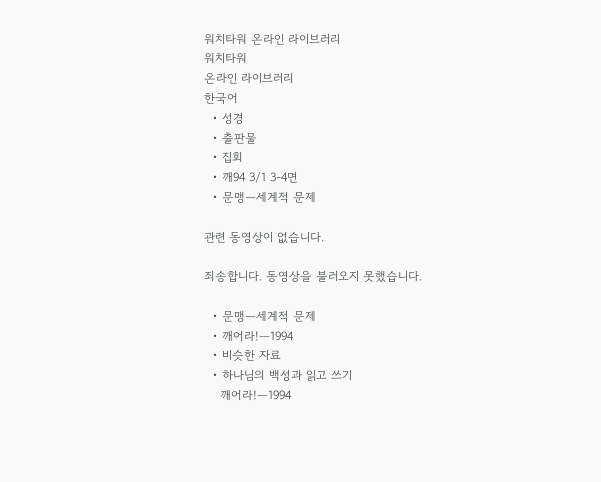워치타워 온라인 라이브러리
워치타워
온라인 라이브러리
한국어
  • 성경
  • 출판물
  • 집회
  • 깨94 3/1 3-4면
  • 문맹—세계적 문제

관련 동영상이 없습니다.

죄송합니다. 동영상을 불러오지 못했습니다.

  • 문맹—세계적 문제
  • 깨어라!—1994
  • 비슷한 자료
  • 하나님의 백성과 읽고 쓰기
    깨어라!—1994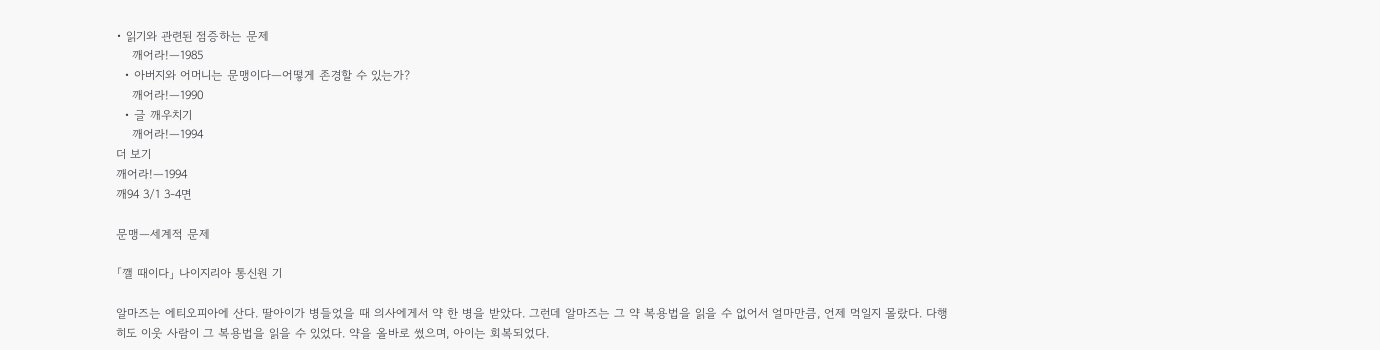• 읽기와 관련된 점증하는 문제
    깨어라!—1985
  • 아버지와 어머니는 문맹이다—어떻게 존경할 수 있는가?
    깨어라!—1990
  • 글 깨우치기
    깨어라!—1994
더 보기
깨어라!—1994
깨94 3/1 3-4면

문맹—세계적 문제

「깰 때이다」 나이지리아 통신원 기

알마즈는 에티오피아에 산다. 딸아이가 병들었을 때 의사에게서 약 한 병을 받았다. 그런데 알마즈는 그 약 복용법을 읽을 수 없어서 얼마만큼, 언제 먹일지 몰랐다. 다행히도 이웃 사람이 그 복용법을 읽을 수 있었다. 약을 올바로 썼으며, 아이는 회복되었다.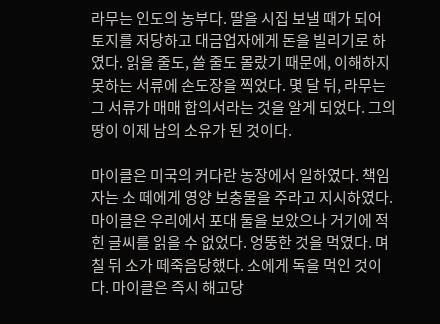라무는 인도의 농부다. 딸을 시집 보낼 때가 되어 토지를 저당하고 대금업자에게 돈을 빌리기로 하였다. 읽을 줄도, 쓸 줄도 몰랐기 때문에, 이해하지 못하는 서류에 손도장을 찍었다. 몇 달 뒤, 라무는 그 서류가 매매 합의서라는 것을 알게 되었다. 그의 땅이 이제 남의 소유가 된 것이다.

마이클은 미국의 커다란 농장에서 일하였다. 책임자는 소 떼에게 영양 보충물을 주라고 지시하였다. 마이클은 우리에서 포대 둘을 보았으나 거기에 적힌 글씨를 읽을 수 없었다. 엉뚱한 것을 먹였다. 며칠 뒤 소가 떼죽음당했다. 소에게 독을 먹인 것이다. 마이클은 즉시 해고당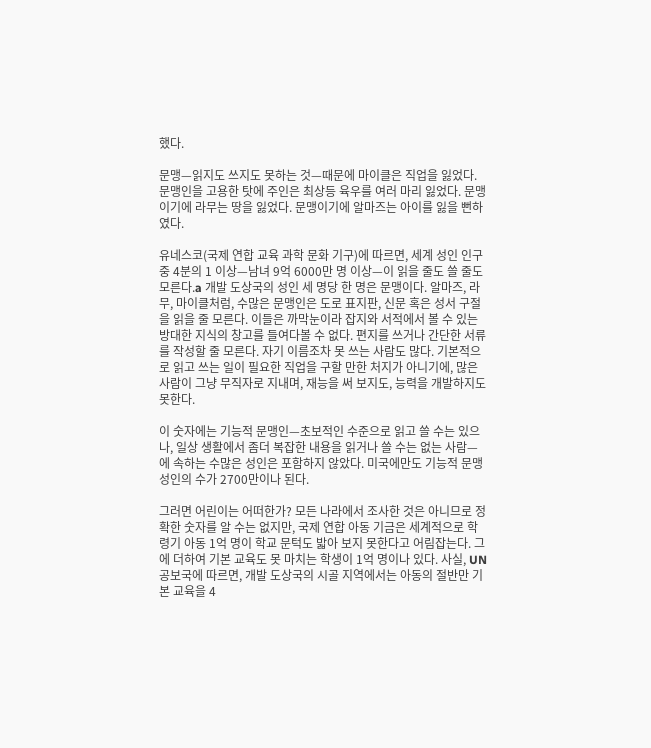했다.

문맹—읽지도 쓰지도 못하는 것—때문에 마이클은 직업을 잃었다. 문맹인을 고용한 탓에 주인은 최상등 육우를 여러 마리 잃었다. 문맹이기에 라무는 땅을 잃었다. 문맹이기에 알마즈는 아이를 잃을 뻔하였다.

유네스코(국제 연합 교육 과학 문화 기구)에 따르면, 세계 성인 인구 중 4분의 1 이상—남녀 9억 6000만 명 이상—이 읽을 줄도 쓸 줄도 모른다.a 개발 도상국의 성인 세 명당 한 명은 문맹이다. 알마즈, 라무, 마이클처럼, 수많은 문맹인은 도로 표지판, 신문 혹은 성서 구절을 읽을 줄 모른다. 이들은 까막눈이라 잡지와 서적에서 볼 수 있는 방대한 지식의 창고를 들여다볼 수 없다. 편지를 쓰거나 간단한 서류를 작성할 줄 모른다. 자기 이름조차 못 쓰는 사람도 많다. 기본적으로 읽고 쓰는 일이 필요한 직업을 구할 만한 처지가 아니기에, 많은 사람이 그냥 무직자로 지내며, 재능을 써 보지도, 능력을 개발하지도 못한다.

이 숫자에는 기능적 문맹인—초보적인 수준으로 읽고 쓸 수는 있으나, 일상 생활에서 좀더 복잡한 내용을 읽거나 쓸 수는 없는 사람—에 속하는 수많은 성인은 포함하지 않았다. 미국에만도 기능적 문맹 성인의 수가 2700만이나 된다.

그러면 어린이는 어떠한가? 모든 나라에서 조사한 것은 아니므로 정확한 숫자를 알 수는 없지만, 국제 연합 아동 기금은 세계적으로 학령기 아동 1억 명이 학교 문턱도 밟아 보지 못한다고 어림잡는다. 그에 더하여 기본 교육도 못 마치는 학생이 1억 명이나 있다. 사실, UN 공보국에 따르면, 개발 도상국의 시골 지역에서는 아동의 절반만 기본 교육을 4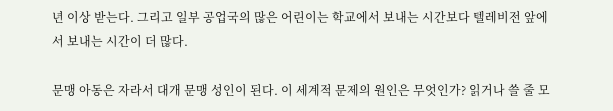년 이상 받는다. 그리고 일부 공업국의 많은 어린이는 학교에서 보내는 시간보다 텔레비전 앞에서 보내는 시간이 더 많다.

문맹 아동은 자라서 대개 문맹 성인이 된다. 이 세계적 문제의 원인은 무엇인가? 읽거나 쓸 줄 모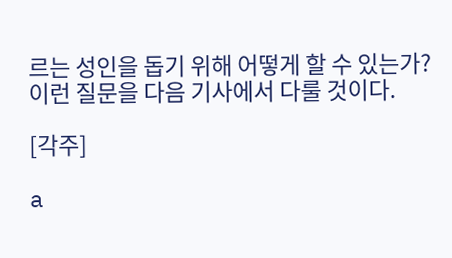르는 성인을 돕기 위해 어떻게 할 수 있는가? 이런 질문을 다음 기사에서 다룰 것이다.

[각주]

a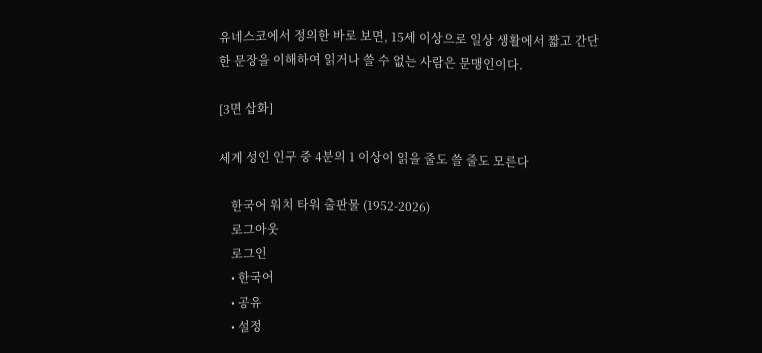유네스코에서 정의한 바로 보면, 15세 이상으로 일상 생활에서 짧고 간단한 문장을 이해하여 읽거나 쓸 수 없는 사람은 문맹인이다.

[3면 삽화]

세계 성인 인구 중 4분의 1 이상이 읽을 줄도 쓸 줄도 모른다

    한국어 워치 타워 출판물 (1952-2026)
    로그아웃
    로그인
    • 한국어
    • 공유
    • 설정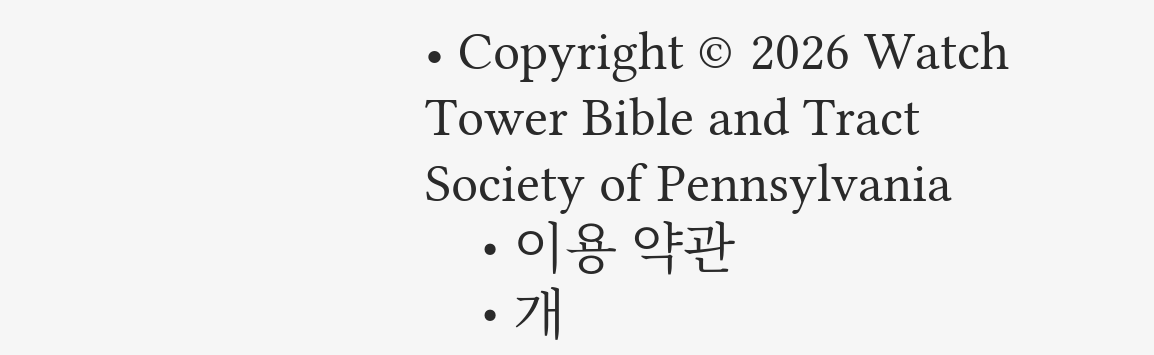• Copyright © 2026 Watch Tower Bible and Tract Society of Pennsylvania
    • 이용 약관
    • 개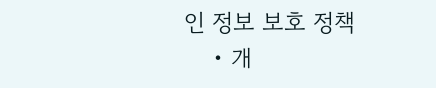인 정보 보호 정책
    • 개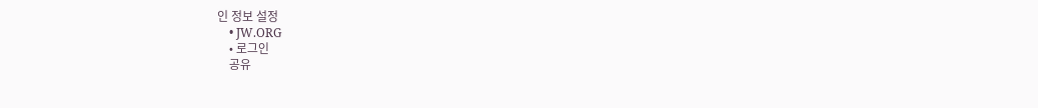인 정보 설정
    • JW.ORG
    • 로그인
    공유